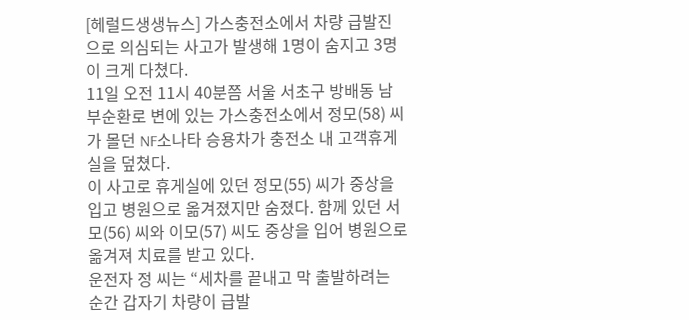[헤럴드생생뉴스] 가스충전소에서 차량 급발진으로 의심되는 사고가 발생해 1명이 숨지고 3명이 크게 다쳤다.
11일 오전 11시 40분쯤 서울 서초구 방배동 남부순환로 변에 있는 가스충전소에서 정모(58) 씨가 몰던 NF소나타 승용차가 충전소 내 고객휴게실을 덮쳤다.
이 사고로 휴게실에 있던 정모(55) 씨가 중상을 입고 병원으로 옮겨졌지만 숨졌다. 함께 있던 서모(56) 씨와 이모(57) 씨도 중상을 입어 병원으로 옮겨져 치료를 받고 있다.
운전자 정 씨는 “세차를 끝내고 막 출발하려는 순간 갑자기 차량이 급발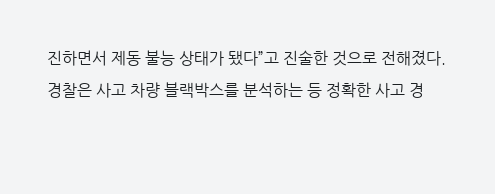진하면서 제동 불능 상태가 됐다”고 진술한 것으로 전해졌다.
경찰은 사고 차량 블랙박스를 분석하는 등 정확한 사고 경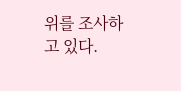위를 조사하고 있다.